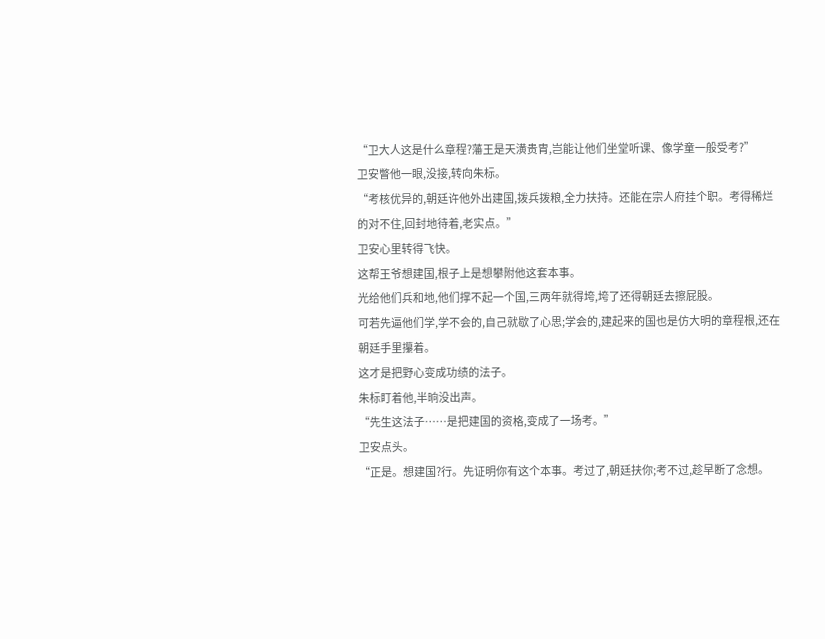“卫大人这是什么章程?藩王是天潢贵胄,岂能让他们坐堂听课、像学童一般受考?”
卫安瞥他一眼,没接,转向朱标。
“考核优异的,朝廷许他外出建国,拨兵拨粮,全力扶持。还能在宗人府挂个职。考得稀烂的对不住,回封地待着,老实点。”
卫安心里转得飞快。
这帮王爷想建国,根子上是想攀附他这套本事。
光给他们兵和地,他们撑不起一个国,三两年就得垮,垮了还得朝廷去擦屁股。
可若先逼他们学,学不会的,自己就歇了心思;学会的,建起来的国也是仿大明的章程根,还在朝廷手里攥着。
这才是把野心变成功绩的法子。
朱标盯着他,半晌没出声。
“先生这法子……是把建国的资格,变成了一场考。”
卫安点头。
“正是。想建国?行。先证明你有这个本事。考过了,朝廷扶你;考不过,趁早断了念想。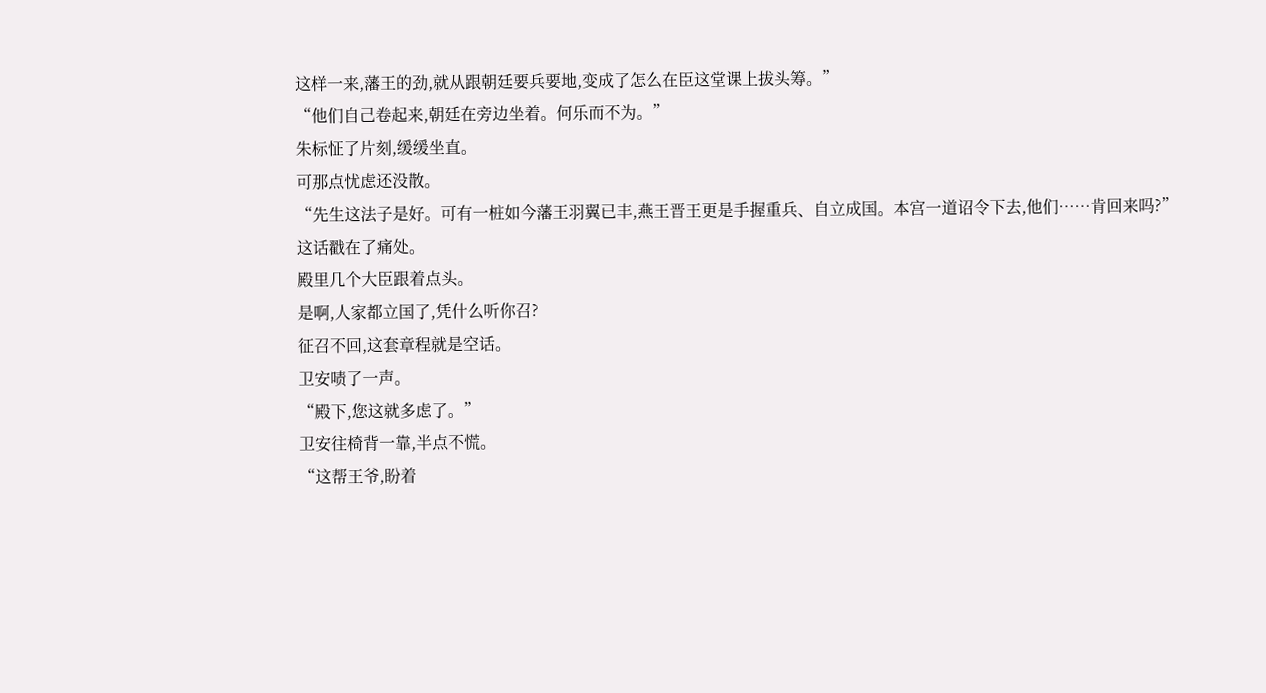这样一来,藩王的劲,就从跟朝廷要兵要地,变成了怎么在臣这堂课上拔头筹。”
“他们自己卷起来,朝廷在旁边坐着。何乐而不为。”
朱标怔了片刻,缓缓坐直。
可那点忧虑还没散。
“先生这法子是好。可有一桩如今藩王羽翼已丰,燕王晋王更是手握重兵、自立成国。本宫一道诏令下去,他们……肯回来吗?”
这话戳在了痛处。
殿里几个大臣跟着点头。
是啊,人家都立国了,凭什么听你召?
征召不回,这套章程就是空话。
卫安啧了一声。
“殿下,您这就多虑了。”
卫安往椅背一靠,半点不慌。
“这帮王爷,盼着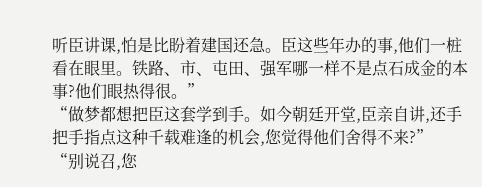听臣讲课,怕是比盼着建国还急。臣这些年办的事,他们一桩看在眼里。铁路、市、屯田、强军哪一样不是点石成金的本事?他们眼热得很。”
“做梦都想把臣这套学到手。如今朝廷开堂,臣亲自讲,还手把手指点这种千载难逢的机会,您觉得他们舍得不来?”
“别说召,您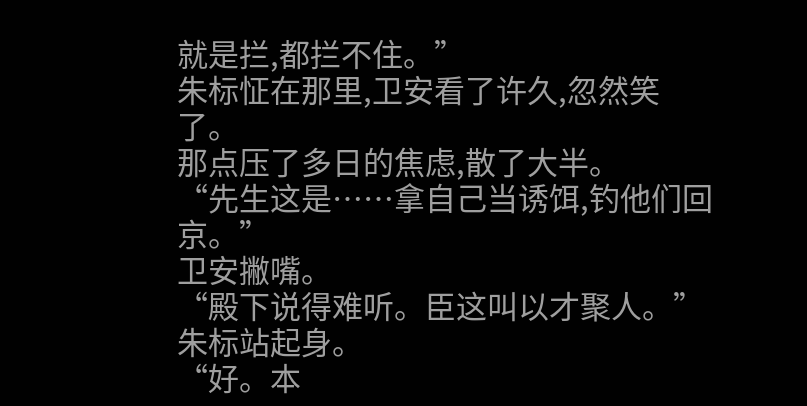就是拦,都拦不住。”
朱标怔在那里,卫安看了许久,忽然笑了。
那点压了多日的焦虑,散了大半。
“先生这是……拿自己当诱饵,钓他们回京。”
卫安撇嘴。
“殿下说得难听。臣这叫以才聚人。”
朱标站起身。
“好。本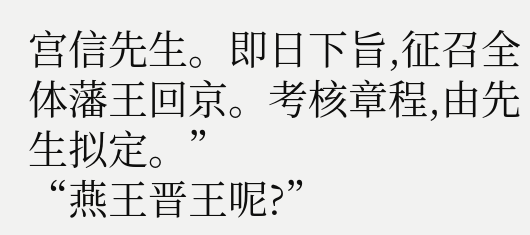宫信先生。即日下旨,征召全体藩王回京。考核章程,由先生拟定。”
“燕王晋王呢?”